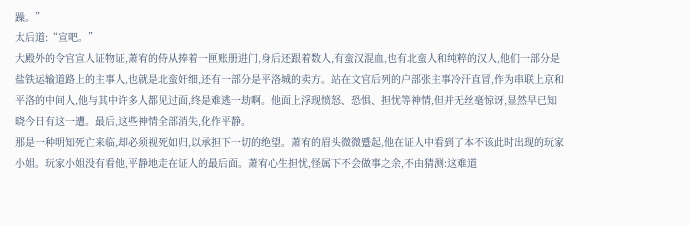躁。”
太后道:“宣吧。”
大殿外的令官宣人证物证,萧宥的侍从捧着一匣账册进门,身后还跟着数人,有蛮汉混血,也有北蛮人和纯粹的汉人,他们一部分是盐铁运输道路上的主事人,也就是北蛮奸细,还有一部分是平洛城的卖方。站在文官后列的户部张主事冷汗直冒,作为串联上京和平洛的中间人,他与其中许多人都见过面,终是难逃一劫啊。他面上浮现愤怒、恐惧、担忧等神情,但并无丝毫惊讶,显然早已知晓今日有这一遭。最后,这些神情全部消失,化作平静。
那是一种明知死亡来临,却必须视死如归,以承担下一切的绝望。萧宥的眉头微微蹙起,他在证人中看到了本不该此时出现的玩家小姐。玩家小姐没有看他,平静地走在证人的最后面。萧宥心生担忧,怪属下不会做事之余,不由猜测:这难道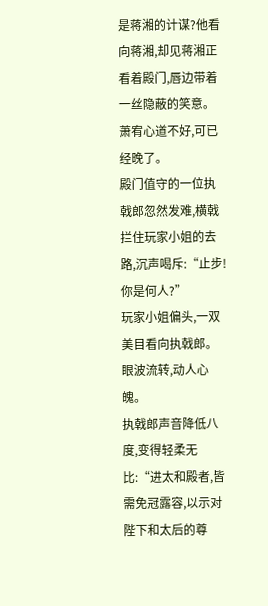是蒋湘的计谋?他看向蒋湘,却见蒋湘正看着殿门,唇边带着一丝隐蔽的笑意。萧宥心道不好,可已经晚了。
殿门值守的一位执戟郎忽然发难,横戟拦住玩家小姐的去路,沉声喝斥:“止步!你是何人?”
玩家小姐偏头,一双美目看向执戟郎。
眼波流转,动人心魄。
执戟郎声音降低八度,变得轻柔无比:“进太和殿者,皆需免冠露容,以示对陛下和太后的尊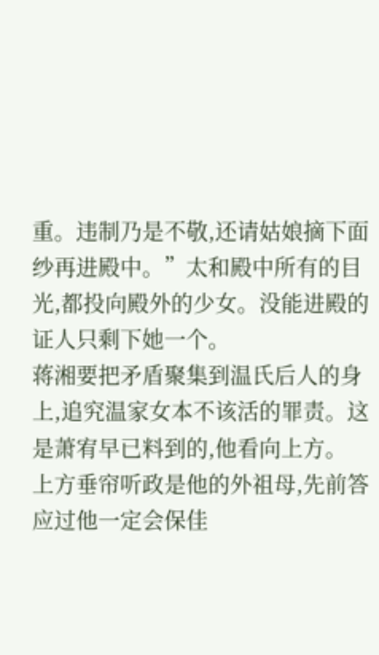重。违制乃是不敬,还请姑娘摘下面纱再进殿中。”太和殿中所有的目光,都投向殿外的少女。没能进殿的证人只剩下她一个。
蒋湘要把矛盾聚集到温氏后人的身上,追究温家女本不该活的罪责。这是萧宥早已料到的,他看向上方。
上方垂帘听政是他的外祖母,先前答应过他一定会保佳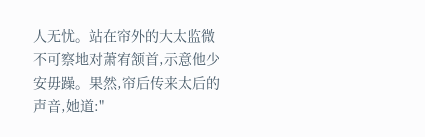人无忧。站在帘外的大太监微不可察地对萧宥颔首,示意他少安毋躁。果然,帘后传来太后的声音,她道:"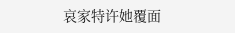哀家特许她覆面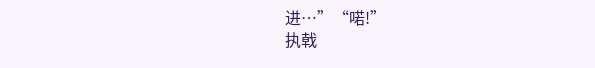进…”“喏!”
执戟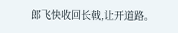郎飞快收回长戟,让开道路。